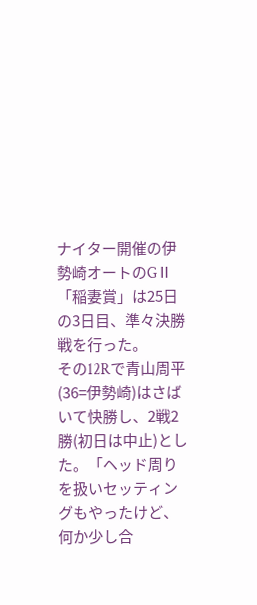ナイター開催の伊勢崎オートのGⅡ「稲妻賞」は25日の3日目、準々決勝戦を行った。
その12Rで青山周平(36=伊勢崎)はさばいて快勝し、2戦2勝(初日は中止)とした。「ヘッド周りを扱いセッティングもやったけど、何か少し合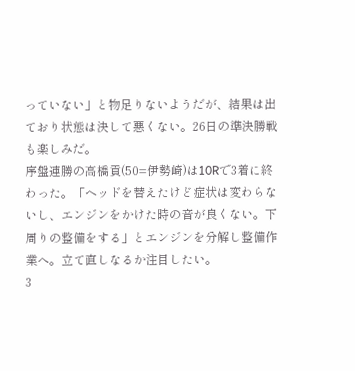っていない」と物足りないようだが、結果は出ており状態は決して悪くない。26日の準決勝戦も楽しみだ。
序盤連勝の高橋貢(50=伊勢崎)は10Rで3着に終わった。「ヘッドを替えたけど症状は変わらないし、エンジンをかけた時の音が良くない。下周りの整備をする」とエンジンを分解し整備作業へ。立て直しなるか注目したい。
3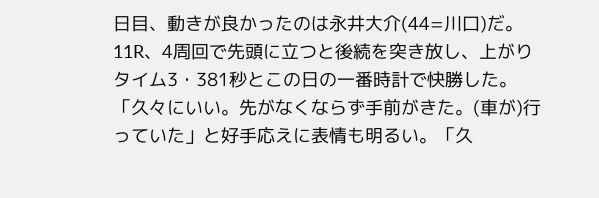日目、動きが良かったのは永井大介(44=川口)だ。11R、4周回で先頭に立つと後続を突き放し、上がりタイム3・381秒とこの日の一番時計で快勝した。「久々にいい。先がなくならず手前がきた。(車が)行っていた」と好手応えに表情も明るい。「久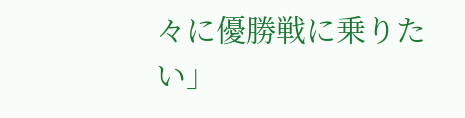々に優勝戦に乗りたい」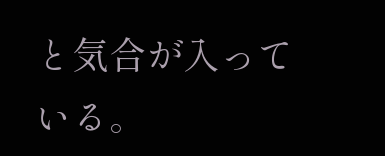と気合が入っている。